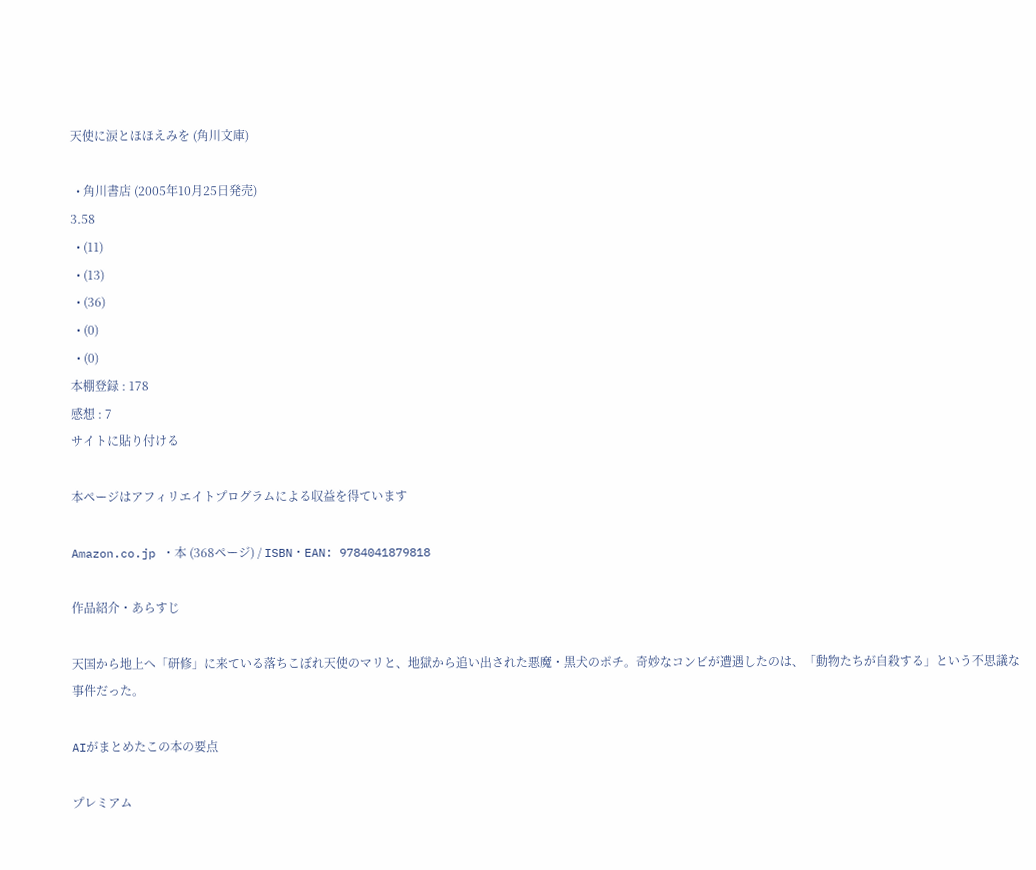天使に涙とほほえみを (角川文庫)

  • 角川書店 (2005年10月25日発売)
3.58
  • (11)
  • (13)
  • (36)
  • (0)
  • (0)
本棚登録 : 178
感想 : 7
サイトに貼り付ける

本ページはアフィリエイトプログラムによる収益を得ています

Amazon.co.jp ・本 (368ページ) / ISBN・EAN: 9784041879818

作品紹介・あらすじ

天国から地上へ「研修」に来ている落ちこぼれ天使のマリと、地獄から追い出された悪魔・黒犬のポチ。奇妙なコンビが遭遇したのは、「動物たちが自殺する」という不思議な事件だった。

AIがまとめたこの本の要点

プレミアム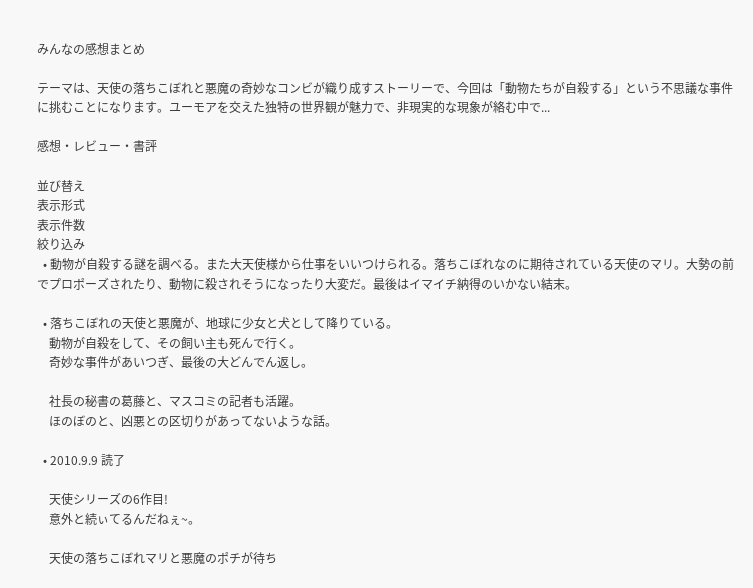みんなの感想まとめ

テーマは、天使の落ちこぼれと悪魔の奇妙なコンビが織り成すストーリーで、今回は「動物たちが自殺する」という不思議な事件に挑むことになります。ユーモアを交えた独特の世界観が魅力で、非現実的な現象が絡む中で...

感想・レビュー・書評

並び替え
表示形式
表示件数
絞り込み
  • 動物が自殺する謎を調べる。また大天使様から仕事をいいつけられる。落ちこぼれなのに期待されている天使のマリ。大勢の前でプロポーズされたり、動物に殺されそうになったり大変だ。最後はイマイチ納得のいかない結末。

  • 落ちこぼれの天使と悪魔が、地球に少女と犬として降りている。
    動物が自殺をして、その飼い主も死んで行く。
    奇妙な事件があいつぎ、最後の大どんでん返し。

    社長の秘書の葛藤と、マスコミの記者も活躍。
    ほのぼのと、凶悪との区切りがあってないような話。

  • 2010.9.9 読了

    天使シリーズの6作目!
    意外と続ぃてるんだねぇ~。

    天使の落ちこぼれマリと悪魔のポチが待ち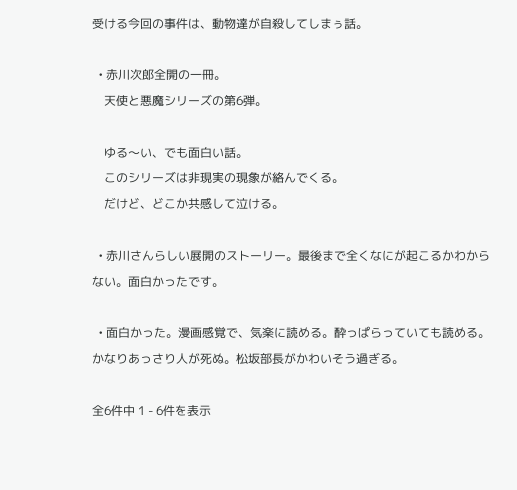受ける今回の事件は、動物達が自殺してしまぅ話。

  • 赤川次郎全開の一冊。
    天使と悪魔シリーズの第6弾。

    ゆる〜い、でも面白い話。
    このシリーズは非現実の現象が絡んでくる。
    だけど、どこか共感して泣ける。

  • 赤川さんらしい展開のストーリー。最後まで全くなにが起こるかわからない。面白かったです。

  • 面白かった。漫画感覚で、気楽に読める。酔っぱらっていても読める。かなりあっさり人が死ぬ。松坂部長がかわいそう過ぎる。

全6件中 1 - 6件を表示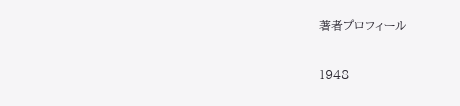著者プロフィール

1948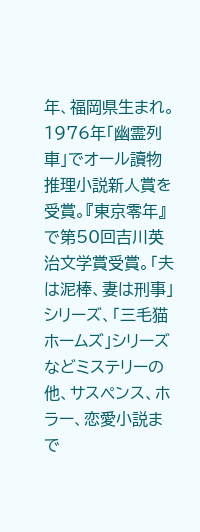年、福岡県生まれ。1976年「幽霊列車」でオール讀物推理小説新人賞を受賞。『東京零年』で第50回吉川英治文学賞受賞。「夫は泥棒、妻は刑事」シリーズ、「三毛猫ホームズ」シリーズなどミステリーの他、サスペンス、ホラー、恋愛小説まで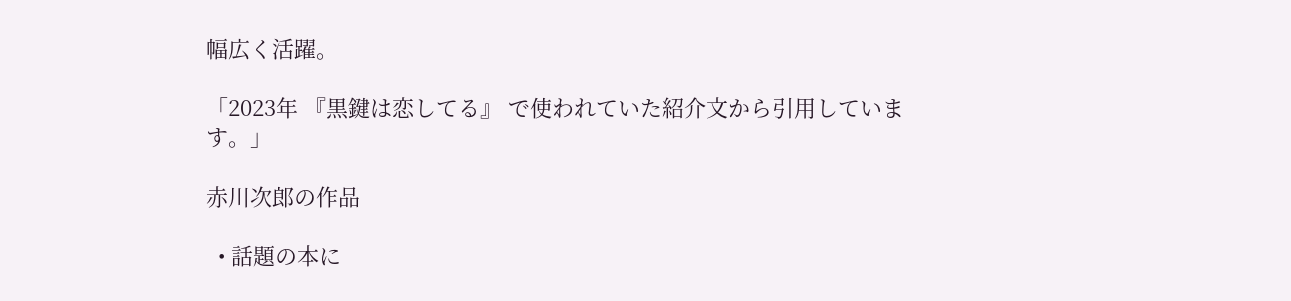幅広く活躍。

「2023年 『黒鍵は恋してる』 で使われていた紹介文から引用しています。」

赤川次郎の作品

  • 話題の本に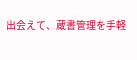出会えて、蔵書管理を手軽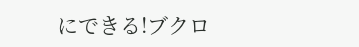にできる!ブクロ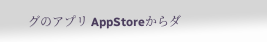グのアプリ AppStoreからダ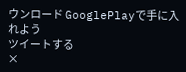ウンロード GooglePlayで手に入れよう
ツイートする
×